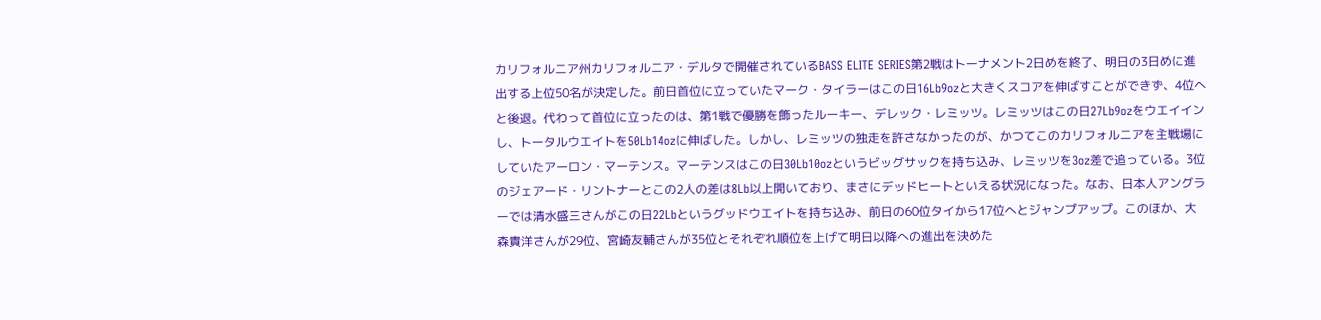カリフォルニア州カリフォルニア・デルタで開催されているBASS ELITE SERIES第2戦はトーナメント2日めを終了、明日の3日めに進出する上位50名が決定した。前日首位に立っていたマーク・タイラーはこの日16Lb9ozと大きくスコアを伸ばすことができず、4位へと後退。代わって首位に立ったのは、第1戦で優勝を飾ったルーキー、デレック・レミッツ。レミッツはこの日27Lb9ozをウエイインし、トータルウエイトを50Lb14ozに伸ばした。しかし、レミッツの独走を許さなかったのが、かつてこのカリフォルニアを主戦場にしていたアーロン・マーテンス。マーテンスはこの日30Lb10ozというビッグサックを持ち込み、レミッツを3oz差で追っている。3位のジェアード・リントナーとこの2人の差は8Lb以上開いており、まさにデッドヒートといえる状況になった。なお、日本人アングラーでは清水盛三さんがこの日22Lbというグッドウエイトを持ち込み、前日の60位タイから17位へとジャンプアップ。このほか、大森貴洋さんが29位、宮崎友輔さんが35位とそれぞれ順位を上げて明日以降への進出を決めた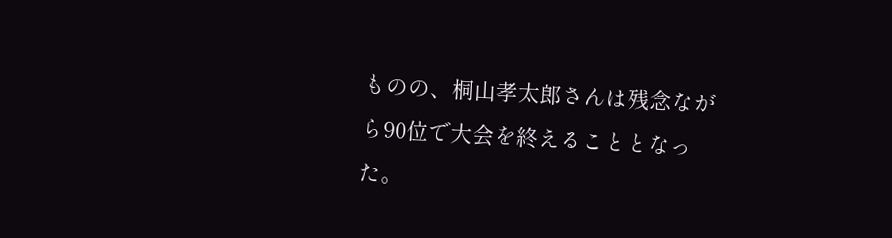ものの、桐山孝太郎さんは残念ながら90位で大会を終えることとなった。